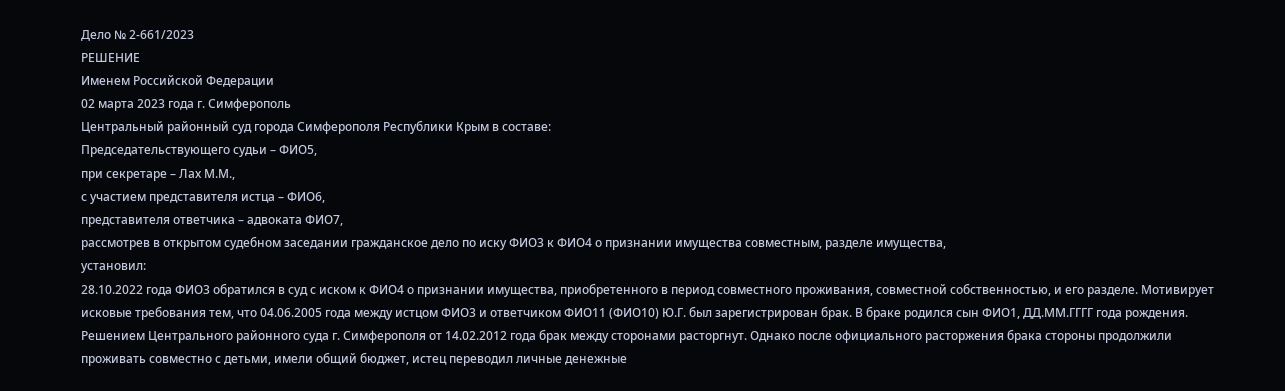Дело № 2-661/2023
РЕШЕНИЕ
Именем Российской Федерации
02 марта 2023 года г. Симферополь
Центральный районный суд города Симферополя Республики Крым в составе:
Председательствующего судьи – ФИО5,
при секретаре – Лах М.М.,
с участием представителя истца – ФИО6,
представителя ответчика – адвоката ФИО7,
рассмотрев в открытом судебном заседании гражданское дело по иску ФИО3 к ФИО4 о признании имущества совместным, разделе имущества,
установил:
28.10.2022 года ФИО3 обратился в суд с иском к ФИО4 о признании имущества, приобретенного в период совместного проживания, совместной собственностью, и его разделе. Мотивирует исковые требования тем, что 04.06.2005 года между истцом ФИО3 и ответчиком ФИО11 (ФИО10) Ю.Г. был зарегистрирован брак. В браке родился сын ФИО1, ДД.ММ.ГГГГ года рождения. Решением Центрального районного суда г. Симферополя от 14.02.2012 года брак между сторонами расторгнут. Однако после официального расторжения брака стороны продолжили проживать совместно с детьми, имели общий бюджет, истец переводил личные денежные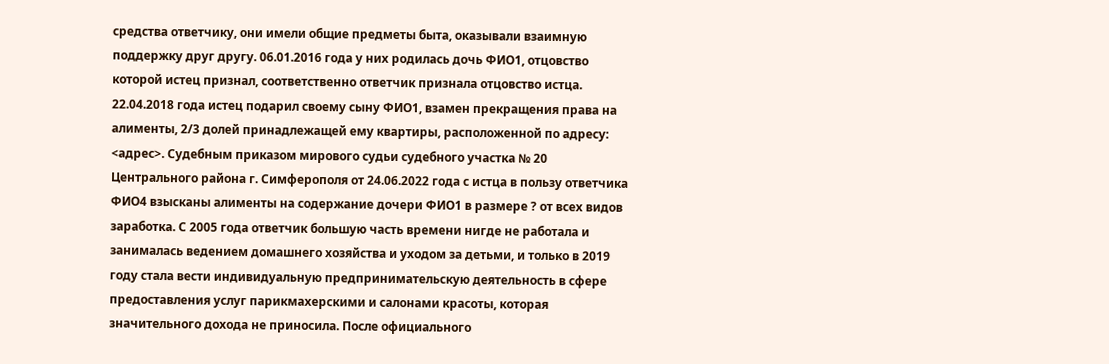средства ответчику, они имели общие предметы быта, оказывали взаимную поддержку друг другу. 06.01.2016 года у них родилась дочь ФИО1, отцовство которой истец признал, соответственно ответчик признала отцовство истца. 22.04.2018 года истец подарил своему сыну ФИО1, взамен прекращения права на алименты, 2/3 долей принадлежащей ему квартиры, расположенной по адресу: <адрес>. Судебным приказом мирового судьи судебного участка № 20 Центрального района г. Симферополя от 24.06.2022 года с истца в пользу ответчика ФИО4 взысканы алименты на содержание дочери ФИО1 в размере ? от всех видов заработка. С 2005 года ответчик большую часть времени нигде не работала и занималась ведением домашнего хозяйства и уходом за детьми, и только в 2019 году стала вести индивидуальную предпринимательскую деятельность в сфере предоставления услуг парикмахерскими и салонами красоты, которая значительного дохода не приносила. После официального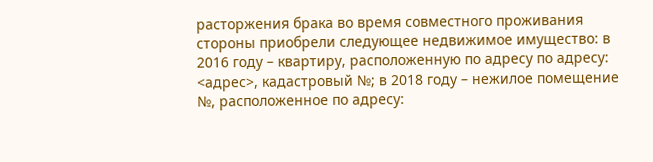расторжения брака во время совместного проживания стороны приобрели следующее недвижимое имущество: в 2016 году – квартиру, расположенную по адресу по адресу: <адрес>, кадастровый №; в 2018 году – нежилое помещение №, расположенное по адресу: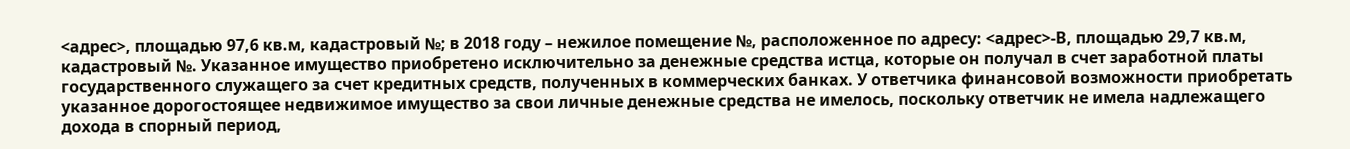<адрес>, площадью 97,6 кв.м, кадастровый №; в 2018 году – нежилое помещение №, расположенное по адресу: <адрес>-В, площадью 29,7 кв.м, кадастровый №. Указанное имущество приобретено исключительно за денежные средства истца, которые он получал в счет заработной платы государственного служащего за счет кредитных средств, полученных в коммерческих банках. У ответчика финансовой возможности приобретать указанное дорогостоящее недвижимое имущество за свои личные денежные средства не имелось, поскольку ответчик не имела надлежащего дохода в спорный период,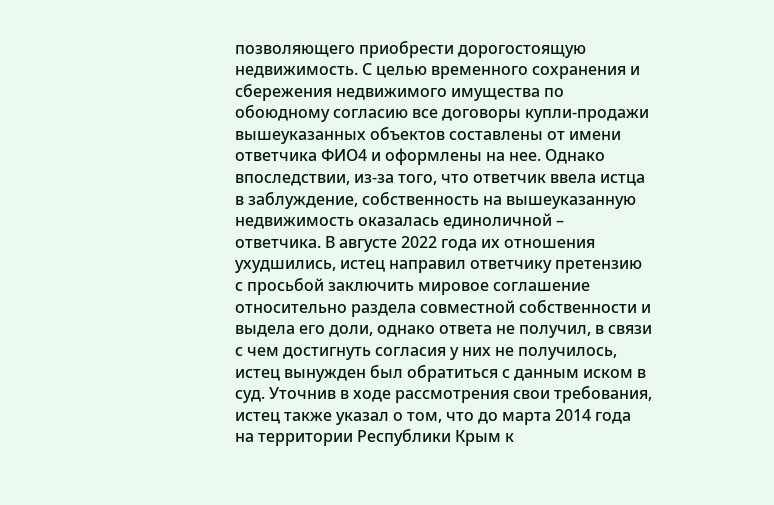позволяющего приобрести дорогостоящую недвижимость. С целью временного сохранения и сбережения недвижимого имущества по обоюдному согласию все договоры купли-продажи вышеуказанных объектов составлены от имени ответчика ФИО4 и оформлены на нее. Однако впоследствии, из-за того, что ответчик ввела истца в заблуждение, собственность на вышеуказанную недвижимость оказалась единоличной – ответчика. В августе 2022 года их отношения ухудшились, истец направил ответчику претензию с просьбой заключить мировое соглашение относительно раздела совместной собственности и выдела его доли, однако ответа не получил, в связи с чем достигнуть согласия у них не получилось, истец вынужден был обратиться с данным иском в суд. Уточнив в ходе рассмотрения свои требования, истец также указал о том, что до марта 2014 года на территории Республики Крым к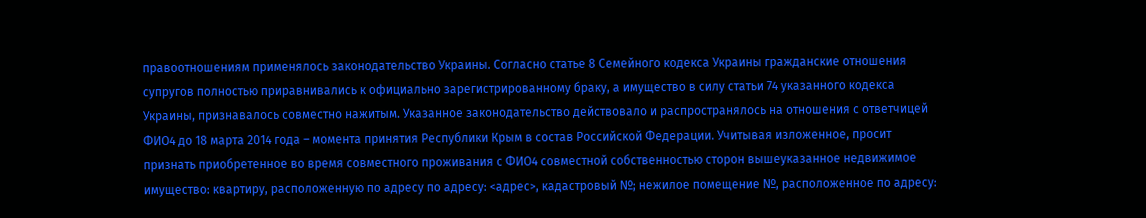правоотношениям применялось законодательство Украины. Согласно статье 8 Семейного кодекса Украины гражданские отношения супругов полностью приравнивались к официально зарегистрированному браку, а имущество в силу статьи 74 указанного кодекса Украины, признавалось совместно нажитым. Указанное законодательство действовало и распространялось на отношения с ответчицей ФИО4 до 18 марта 2014 года – момента принятия Республики Крым в состав Российской Федерации. Учитывая изложенное, просит признать приобретенное во время совместного проживания с ФИО4 совместной собственностью сторон вышеуказанное недвижимое имущество: квартиру, расположенную по адресу по адресу: <адрес>, кадастровый №; нежилое помещение №, расположенное по адресу: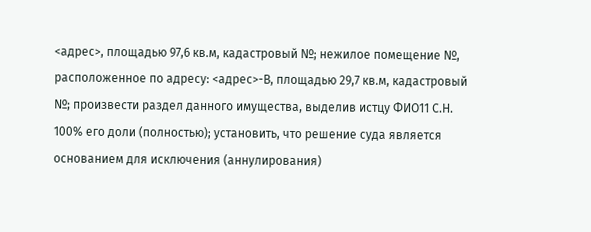<адрес>, площадью 97,6 кв.м, кадастровый №; нежилое помещение №, расположенное по адресу: <адрес>-В, площадью 29,7 кв.м, кадастровый №; произвести раздел данного имущества, выделив истцу ФИО11 С.Н. 100% его доли (полностью); установить, что решение суда является основанием для исключения (аннулирования)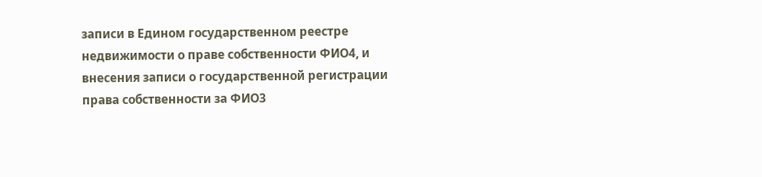записи в Едином государственном реестре недвижимости о праве собственности ФИО4, и внесения записи о государственной регистрации права собственности за ФИО3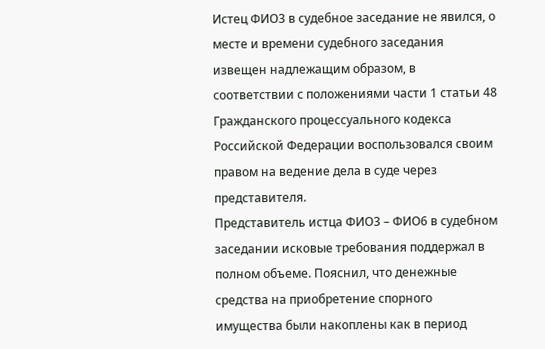Истец ФИО3 в судебное заседание не явился, о месте и времени судебного заседания извещен надлежащим образом, в соответствии с положениями части 1 статьи 48 Гражданского процессуального кодекса Российской Федерации воспользовался своим правом на ведение дела в суде через представителя.
Представитель истца ФИО3 – ФИО6 в судебном заседании исковые требования поддержал в полном объеме. Пояснил, что денежные средства на приобретение спорного имущества были накоплены как в период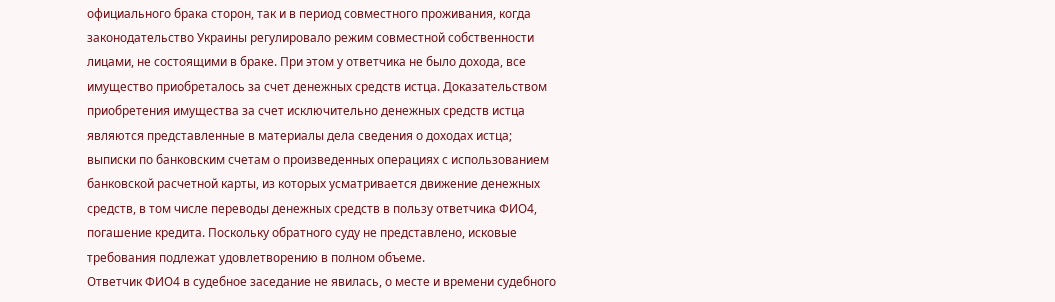официального брака сторон, так и в период совместного проживания, когда законодательство Украины регулировало режим совместной собственности лицами, не состоящими в браке. При этом у ответчика не было дохода, все имущество приобреталось за счет денежных средств истца. Доказательством приобретения имущества за счет исключительно денежных средств истца являются представленные в материалы дела сведения о доходах истца; выписки по банковским счетам о произведенных операциях с использованием банковской расчетной карты, из которых усматривается движение денежных средств, в том числе переводы денежных средств в пользу ответчика ФИО4, погашение кредита. Поскольку обратного суду не представлено, исковые требования подлежат удовлетворению в полном объеме.
Ответчик ФИО4 в судебное заседание не явилась, о месте и времени судебного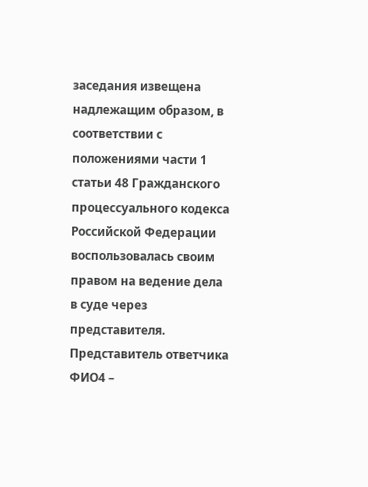заседания извещена надлежащим образом, в соответствии с положениями части 1 статьи 48 Гражданского процессуального кодекса Российской Федерации воспользовалась своим правом на ведение дела в суде через представителя.
Представитель ответчика ФИО4 –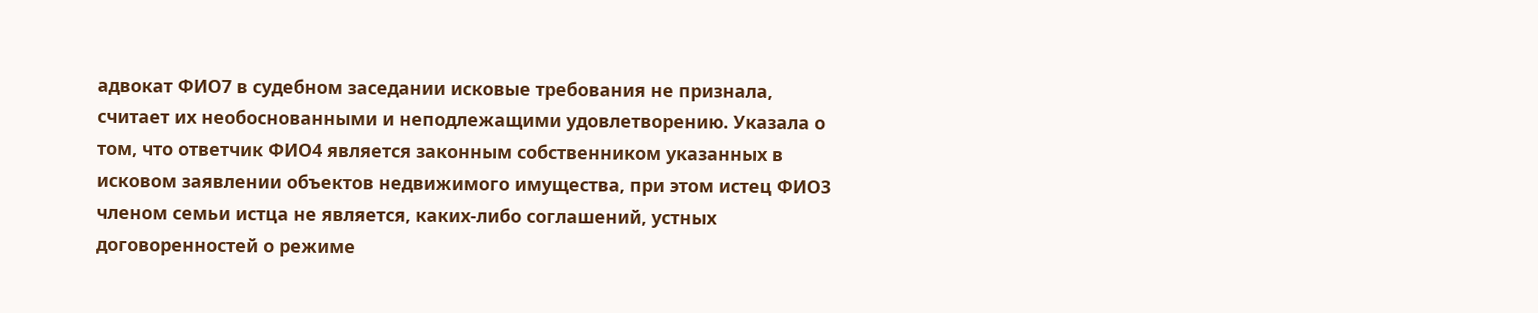адвокат ФИО7 в судебном заседании исковые требования не признала, считает их необоснованными и неподлежащими удовлетворению. Указала о том, что ответчик ФИО4 является законным собственником указанных в исковом заявлении объектов недвижимого имущества, при этом истец ФИО3 членом семьи истца не является, каких-либо соглашений, устных договоренностей о режиме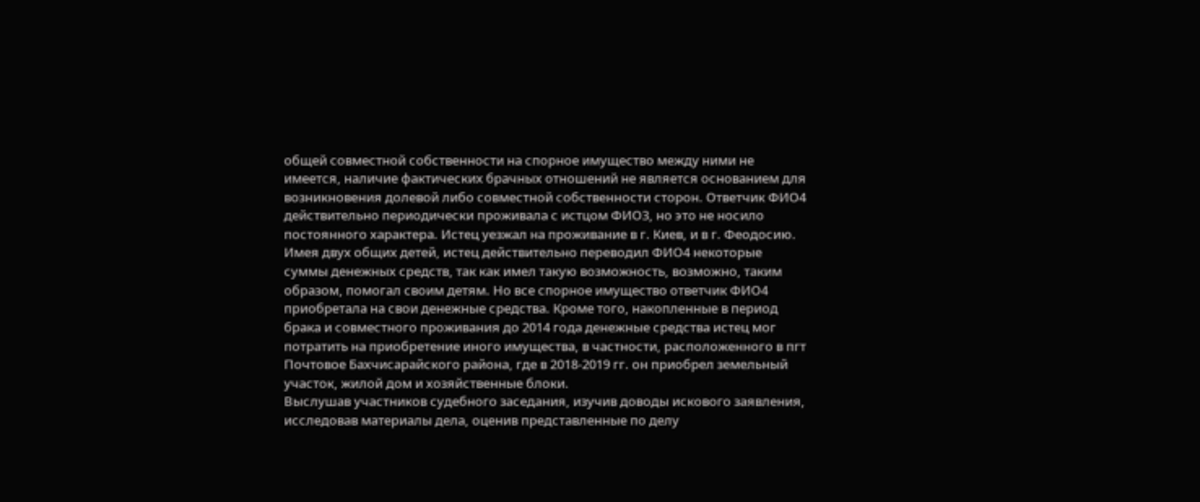общей совместной собственности на спорное имущество между ними не имеется, наличие фактических брачных отношений не является основанием для возникновения долевой либо совместной собственности сторон. Ответчик ФИО4 действительно периодически проживала с истцом ФИО3, но это не носило постоянного характера. Истец уезжал на проживание в г. Киев, и в г. Феодосию. Имея двух общих детей, истец действительно переводил ФИО4 некоторые суммы денежных средств, так как имел такую возможность, возможно, таким образом, помогал своим детям. Но все спорное имущество ответчик ФИО4 приобретала на свои денежные средства. Кроме того, накопленные в период брака и совместного проживания до 2014 года денежные средства истец мог потратить на приобретение иного имущества, в частности, расположенного в пгт Почтовое Бахчисарайского района, где в 2018-2019 гг. он приобрел земельный участок, жилой дом и хозяйственные блоки.
Выслушав участников судебного заседания, изучив доводы искового заявления, исследовав материалы дела, оценив представленные по делу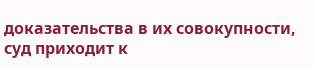доказательства в их совокупности, суд приходит к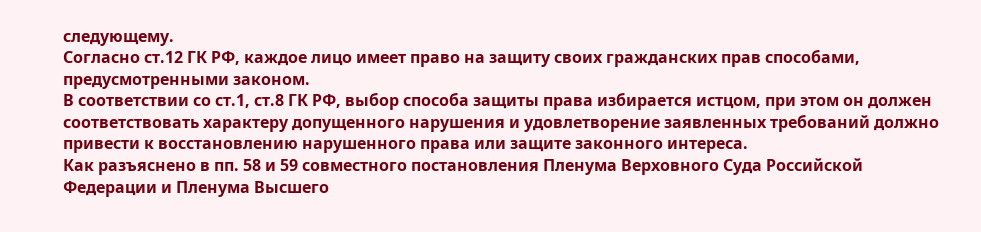следующему.
Согласно ст.12 ГК РФ, каждое лицо имеет право на защиту своих гражданских прав способами, предусмотренными законом.
В соответствии со ст.1, ст.8 ГК РФ, выбор способа защиты права избирается истцом, при этом он должен соответствовать характеру допущенного нарушения и удовлетворение заявленных требований должно привести к восстановлению нарушенного права или защите законного интереса.
Как разъяснено в пп. 58 и 59 совместного постановления Пленума Верховного Суда Российской Федерации и Пленума Высшего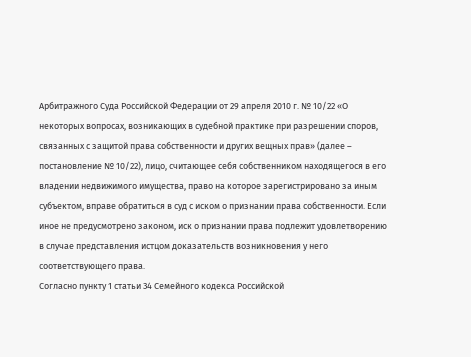Арбитражного Суда Российской Федерации от 29 апреля 2010 г. № 10/22 «О некоторых вопросах, возникающих в судебной практике при разрешении споров, связанных с защитой права собственности и других вещных прав» (далее – постановление № 10/22), лицо, считающее себя собственником находящегося в его владении недвижимого имущества, право на которое зарегистрировано за иным субъектом, вправе обратиться в суд с иском о признании права собственности. Если иное не предусмотрено законом, иск о признании права подлежит удовлетворению в случае представления истцом доказательств возникновения у него соответствующего права.
Согласно пункту 1 статьи 34 Семейного кодекса Российской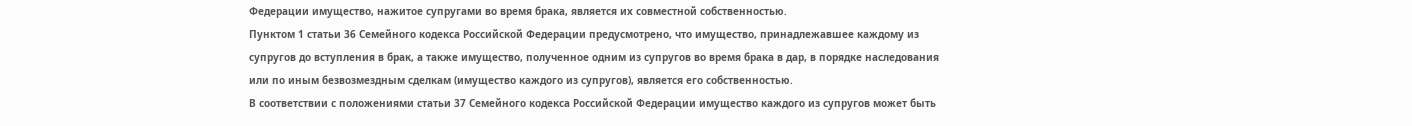Федерации имущество, нажитое супругами во время брака, является их совместной собственностью.
Пунктом 1 статьи 36 Семейного кодекса Российской Федерации предусмотрено, что имущество, принадлежавшее каждому из супругов до вступления в брак, а также имущество, полученное одним из супругов во время брака в дар, в порядке наследования или по иным безвозмездным сделкам (имущество каждого из супругов), является его собственностью.
В соответствии с положениями статьи 37 Семейного кодекса Российской Федерации имущество каждого из супругов может быть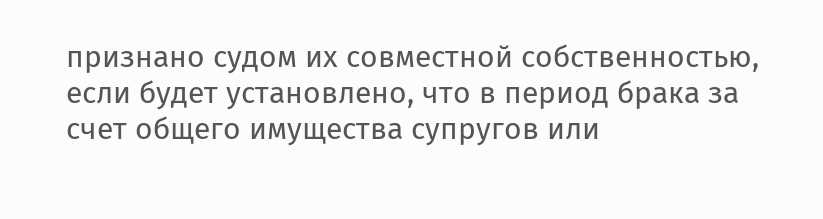признано судом их совместной собственностью, если будет установлено, что в период брака за счет общего имущества супругов или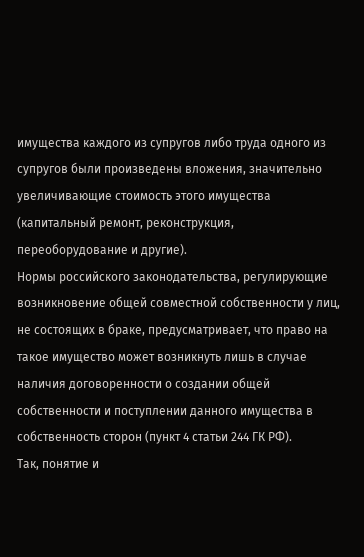имущества каждого из супругов либо труда одного из супругов были произведены вложения, значительно увеличивающие стоимость этого имущества (капитальный ремонт, реконструкция, переоборудование и другие).
Нормы российского законодательства, регулирующие возникновение общей совместной собственности у лиц, не состоящих в браке, предусматривает, что право на такое имущество может возникнуть лишь в случае наличия договоренности о создании общей собственности и поступлении данного имущества в собственность сторон (пункт 4 статьи 244 ГК РФ).
Так, понятие и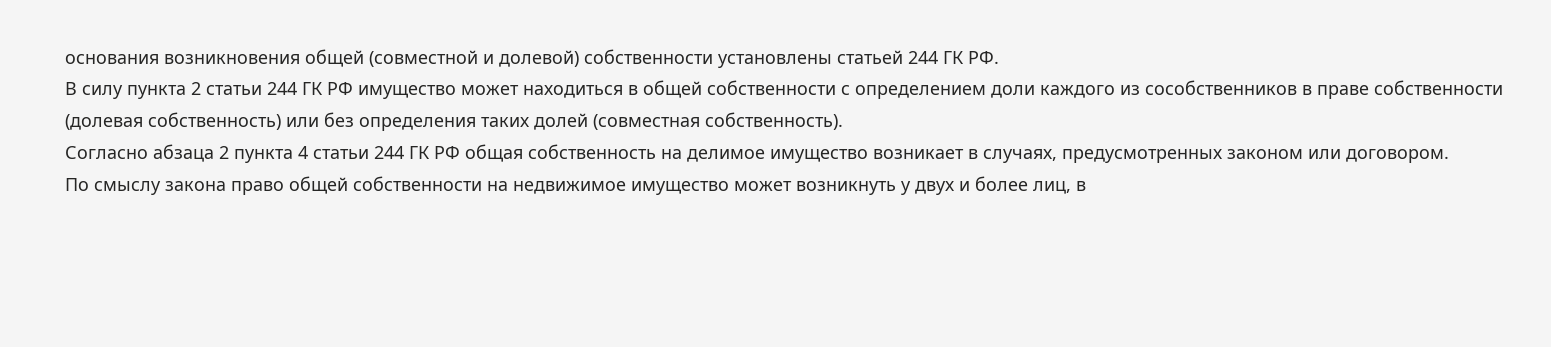основания возникновения общей (совместной и долевой) собственности установлены статьей 244 ГК РФ.
В силу пункта 2 статьи 244 ГК РФ имущество может находиться в общей собственности с определением доли каждого из сособственников в праве собственности (долевая собственность) или без определения таких долей (совместная собственность).
Согласно абзаца 2 пункта 4 статьи 244 ГК РФ общая собственность на делимое имущество возникает в случаях, предусмотренных законом или договором.
По смыслу закона право общей собственности на недвижимое имущество может возникнуть у двух и более лиц, в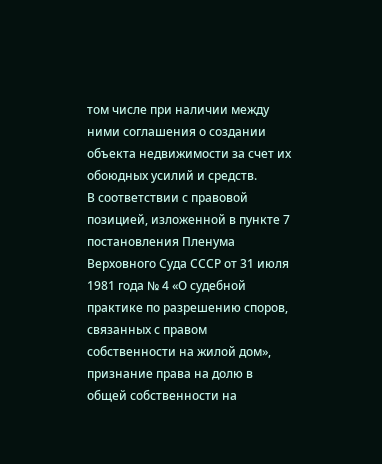том числе при наличии между ними соглашения о создании объекта недвижимости за счет их обоюдных усилий и средств.
В соответствии с правовой позицией, изложенной в пункте 7 постановления Пленума Верховного Суда СССР от 31 июля 1981 года № 4 «О судебной практике по разрешению споров, связанных с правом собственности на жилой дом», признание права на долю в общей собственности на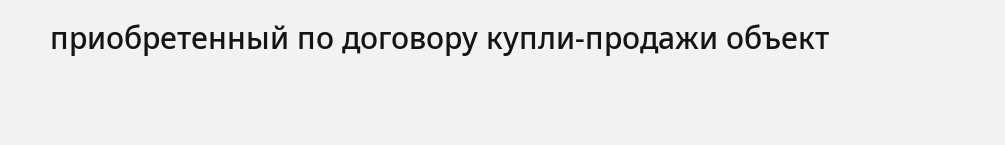приобретенный по договору купли-продажи объект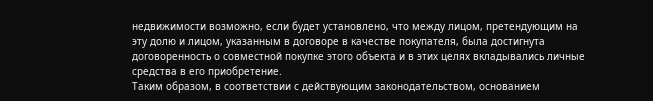недвижимости возможно, если будет установлено, что между лицом, претендующим на эту долю и лицом, указанным в договоре в качестве покупателя, была достигнута договоренность о совместной покупке этого объекта и в этих целях вкладывались личные средства в его приобретение.
Таким образом, в соответствии с действующим законодательством, основанием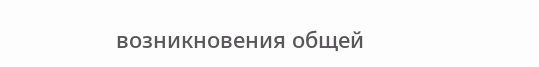возникновения общей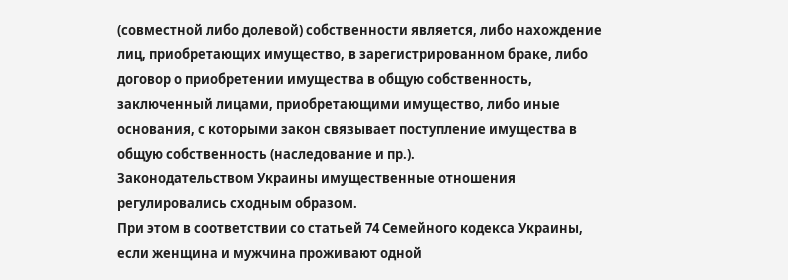(совместной либо долевой) собственности является, либо нахождение лиц, приобретающих имущество, в зарегистрированном браке, либо договор о приобретении имущества в общую собственность, заключенный лицами, приобретающими имущество, либо иные основания, с которыми закон связывает поступление имущества в общую собственность (наследование и пр.).
Законодательством Украины имущественные отношения регулировались сходным образом.
При этом в соответствии со статьей 74 Семейного кодекса Украины, если женщина и мужчина проживают одной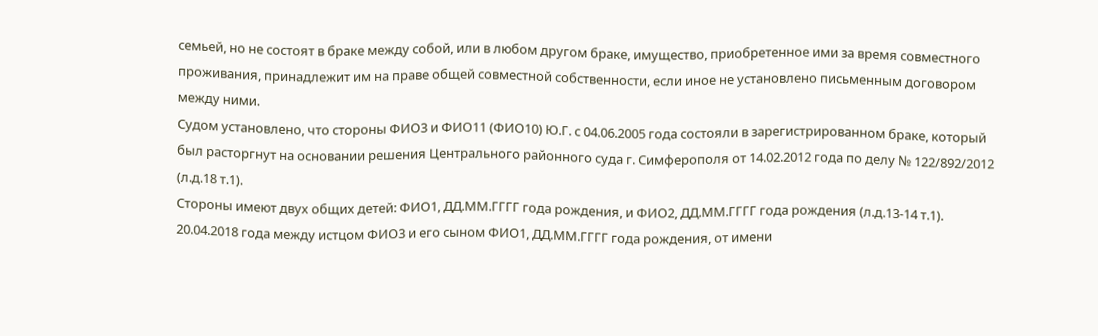семьей, но не состоят в браке между собой, или в любом другом браке, имущество, приобретенное ими за время совместного проживания, принадлежит им на праве общей совместной собственности, если иное не установлено письменным договором между ними.
Судом установлено, что стороны ФИО3 и ФИО11 (ФИО10) Ю.Г. с 04.06.2005 года состояли в зарегистрированном браке, который был расторгнут на основании решения Центрального районного суда г. Симферополя от 14.02.2012 года по делу № 122/892/2012 (л.д.18 т.1).
Стороны имеют двух общих детей: ФИО1, ДД.ММ.ГГГГ года рождения, и ФИО2, ДД.ММ.ГГГГ года рождения (л.д.13-14 т.1).
20.04.2018 года между истцом ФИО3 и его сыном ФИО1, ДД.ММ.ГГГГ года рождения, от имени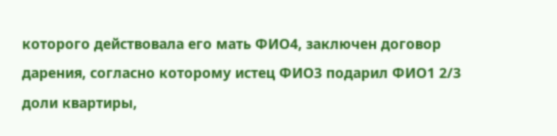которого действовала его мать ФИО4, заключен договор дарения, согласно которому истец ФИО3 подарил ФИО1 2/3 доли квартиры,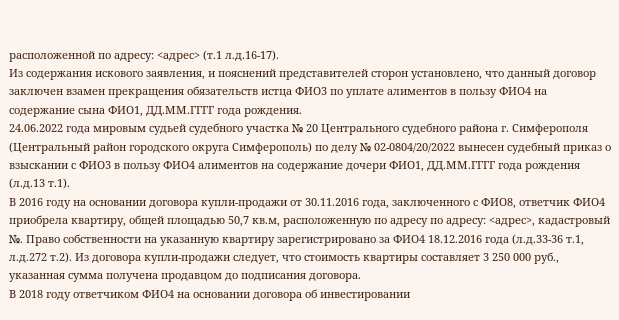расположенной по адресу: <адрес> (т.1 л.д.16-17).
Из содержания искового заявления, и пояснений представителей сторон установлено, что данный договор заключен взамен прекращения обязательств истца ФИО3 по уплате алиментов в пользу ФИО4 на содержание сына ФИО1, ДД.ММ.ГГГГ года рождения.
24.06.2022 года мировым судьей судебного участка № 20 Центрального судебного района г. Симферополя (Центральный район городского округа Симферополь) по делу № 02-0804/20/2022 вынесен судебный приказ о взыскании с ФИО3 в пользу ФИО4 алиментов на содержание дочери ФИО1, ДД.ММ.ГГГГ года рождения (л.д.13 т.1).
В 2016 году на основании договора купли-продажи от 30.11.2016 года, заключенного с ФИО8, ответчик ФИО4 приобрела квартиру, общей площадью 50,7 кв.м, расположенную по адресу по адресу: <адрес>, кадастровый №. Право собственности на указанную квартиру зарегистрировано за ФИО4 18.12.2016 года (л.д.33-36 т.1, л.д.272 т.2). Из договора купли-продажи следует, что стоимость квартиры составляет 3 250 000 руб., указанная сумма получена продавцом до подписания договора.
В 2018 году ответчиком ФИО4 на основании договора об инвестировании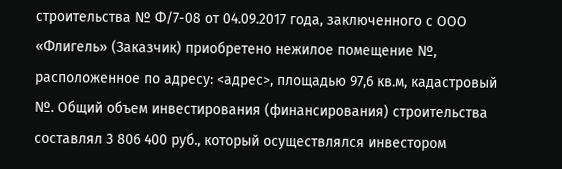строительства № Ф/7-08 от 04.09.2017 года, заключенного с ООО «Флигель» (Заказчик) приобретено нежилое помещение №, расположенное по адресу: <адрес>, площадью 97,6 кв.м, кадастровый №. Общий объем инвестирования (финансирования) строительства составлял 3 806 400 руб., который осуществлялся инвестором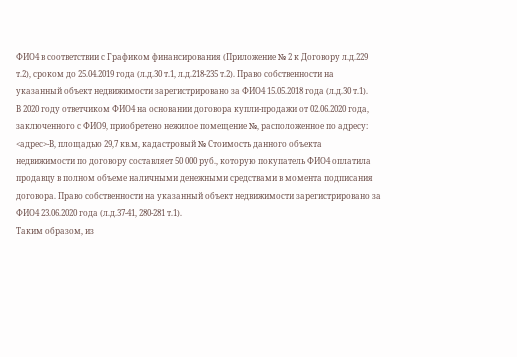ФИО4 в соответствии с Графиком финансирования (Приложение № 2 к Договору л.д.229 т.2), сроком до 25.04.2019 года (л.д.30 т.1, л.д.218-235 т.2). Право собственности на указанный объект недвижимости зарегистрировано за ФИО4 15.05.2018 года (л.д.30 т.1).
В 2020 году ответчиком ФИО4 на основании договора купли-продажи от 02.06.2020 года, заключенного с ФИО9, приобретено нежилое помещение №, расположенное по адресу: <адрес>-В, площадью 29,7 кв.м, кадастровый № Стоимость данного объекта недвижимости по договору составляет 50 000 руб., которую покупатель ФИО4 оплатила продавцу в полном объеме наличными денежными средствами в момента подписания договора. Право собственности на указанный объект недвижимости зарегистрировано за ФИО4 23.06.2020 года (л.д.37-41, 280-281 т.1).
Таким образом, из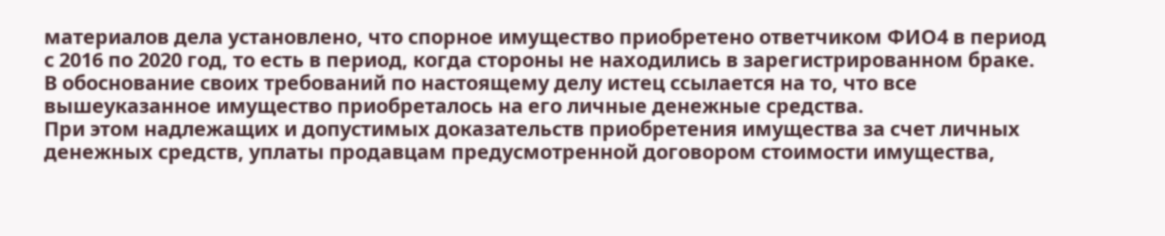материалов дела установлено, что спорное имущество приобретено ответчиком ФИО4 в период с 2016 по 2020 год, то есть в период, когда стороны не находились в зарегистрированном браке.
В обоснование своих требований по настоящему делу истец ссылается на то, что все вышеуказанное имущество приобреталось на его личные денежные средства.
При этом надлежащих и допустимых доказательств приобретения имущества за счет личных денежных средств, уплаты продавцам предусмотренной договором стоимости имущества,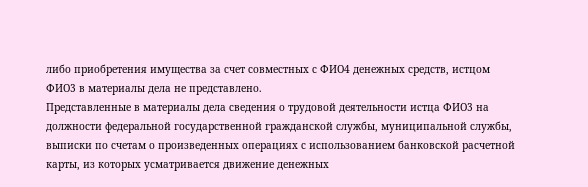либо приобретения имущества за счет совместных с ФИО4 денежных средств, истцом ФИО3 в материалы дела не представлено.
Представленные в материалы дела сведения о трудовой деятельности истца ФИО3 на должности федеральной государственной гражданской службы, муниципальной службы, выписки по счетам о произведенных операциях с использованием банковской расчетной карты, из которых усматривается движение денежных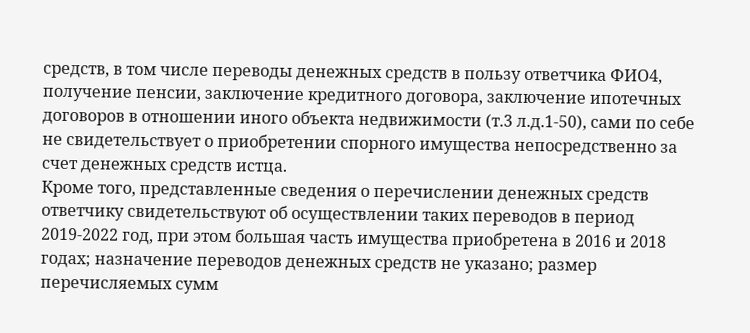средств, в том числе переводы денежных средств в пользу ответчика ФИО4, получение пенсии, заключение кредитного договора, заключение ипотечных договоров в отношении иного объекта недвижимости (т.3 л.д.1-50), сами по себе не свидетельствует о приобретении спорного имущества непосредственно за счет денежных средств истца.
Кроме того, представленные сведения о перечислении денежных средств ответчику свидетельствуют об осуществлении таких переводов в период 2019-2022 год, при этом большая часть имущества приобретена в 2016 и 2018 годах; назначение переводов денежных средств не указано; размер перечисляемых сумм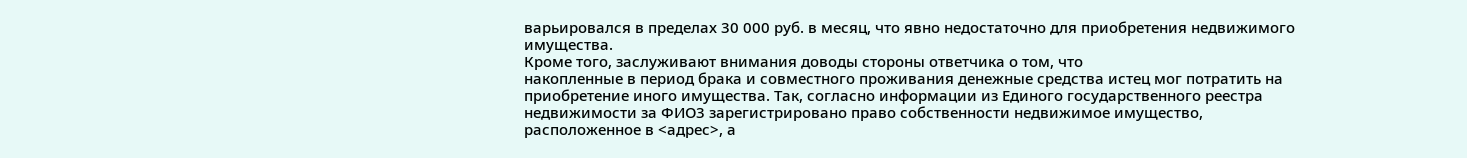варьировался в пределах 30 000 руб. в месяц, что явно недостаточно для приобретения недвижимого имущества.
Кроме того, заслуживают внимания доводы стороны ответчика о том, что
накопленные в период брака и совместного проживания денежные средства истец мог потратить на приобретение иного имущества. Так, согласно информации из Единого государственного реестра недвижимости за ФИО3 зарегистрировано право собственности недвижимое имущество, расположенное в <адрес>, а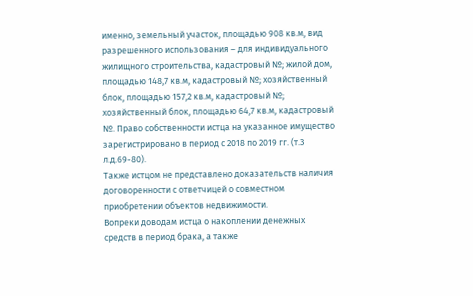именно, земельный участок, площадью 908 кв.м, вид разрешенного использования – для индивидуального жилищного строительства, кадастровый №; жилой дом, площадью 148,7 кв.м, кадастровый №; хозяйственный блок, площадью 157,2 кв.м, кадастровый №; хозяйственный блок, площадью 64,7 кв.м, кадастровый №. Право собственности истца на указанное имущество зарегистрировано в период с 2018 по 2019 гг. (т.3 л.д.69-80).
Также истцом не представлено доказательств наличия договоренности с ответчицей о совместном приобретении объектов недвижимости.
Вопреки доводам истца о накоплении денежных средств в период брака, а также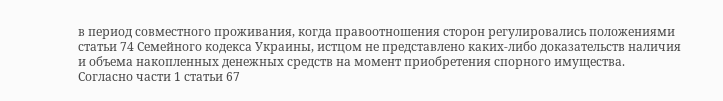в период совместного проживания, когда правоотношения сторон регулировались положениями статьи 74 Семейного кодекса Украины, истцом не представлено каких-либо доказательств наличия и объема накопленных денежных средств на момент приобретения спорного имущества.
Согласно части 1 статьи 67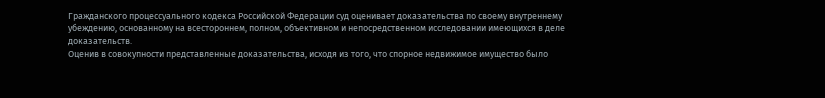Гражданского процессуального кодекса Российской Федерации суд оценивает доказательства по своему внутреннему убеждению, основанному на всестороннем, полном, объективном и непосредственном исследовании имеющихся в деле доказательств.
Оценив в совокупности представленные доказательства, исходя из того, что спорное недвижимое имущество было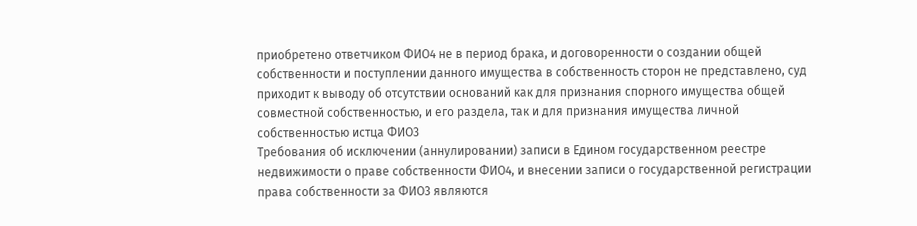приобретено ответчиком ФИО4 не в период брака, и договоренности о создании общей собственности и поступлении данного имущества в собственность сторон не представлено, суд приходит к выводу об отсутствии оснований как для признания спорного имущества общей совместной собственностью, и его раздела, так и для признания имущества личной собственностью истца ФИО3
Требования об исключении (аннулировании) записи в Едином государственном реестре недвижимости о праве собственности ФИО4, и внесении записи о государственной регистрации права собственности за ФИО3 являются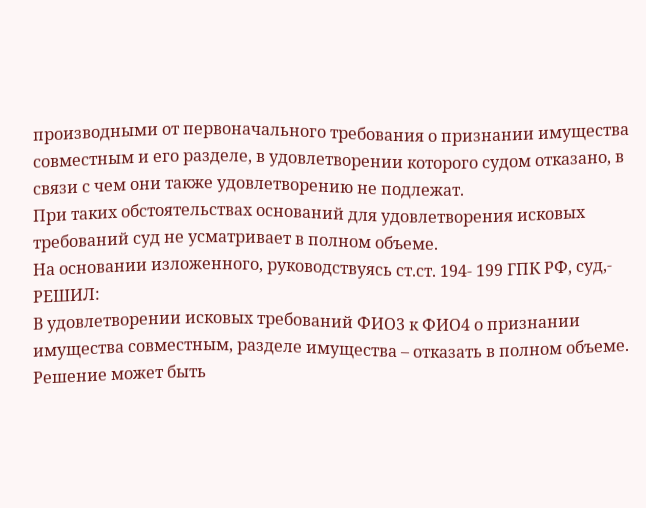производными от первоначального требования о признании имущества совместным и его разделе, в удовлетворении которого судом отказано, в связи с чем они также удовлетворению не подлежат.
При таких обстоятельствах оснований для удовлетворения исковых требований суд не усматривает в полном объеме.
На основании изложенного, руководствуясь ст.ст. 194- 199 ГПК РФ, суд,-
РЕШИЛ:
В удовлетворении исковых требований ФИО3 к ФИО4 о признании имущества совместным, разделе имущества – отказать в полном объеме.
Решение может быть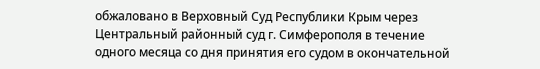обжаловано в Верховный Суд Республики Крым через Центральный районный суд г. Симферополя в течение одного месяца со дня принятия его судом в окончательной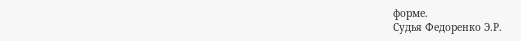форме.
Судья Федоренко Э.Р.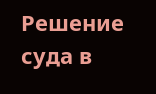Решение суда в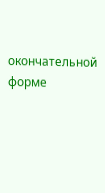окончательной форме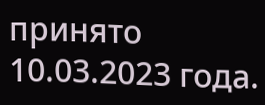принято 10.03.2023 года.